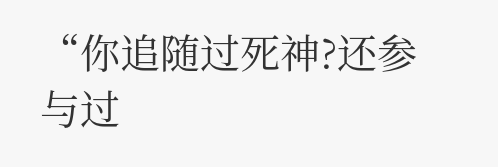“你追随过死神?还参与过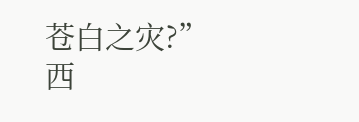苍白之灾?”
西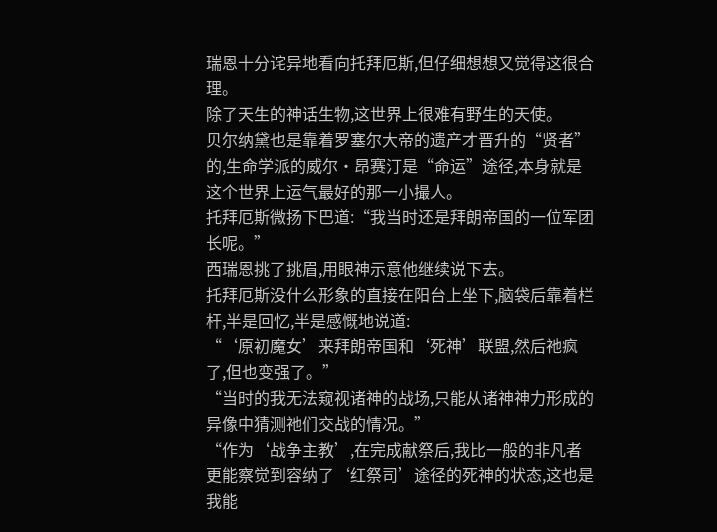瑞恩十分诧异地看向托拜厄斯,但仔细想想又觉得这很合理。
除了天生的神话生物,这世界上很难有野生的天使。
贝尔纳黛也是靠着罗塞尔大帝的遗产才晋升的“贤者”的,生命学派的威尔·昂赛汀是“命运”途径,本身就是这个世界上运气最好的那一小撮人。
托拜厄斯微扬下巴道:“我当时还是拜朗帝国的一位军团长呢。”
西瑞恩挑了挑眉,用眼神示意他继续说下去。
托拜厄斯没什么形象的直接在阳台上坐下,脑袋后靠着栏杆,半是回忆,半是感慨地说道:
“‘原初魔女’来拜朗帝国和‘死神’联盟,然后祂疯了,但也变强了。”
“当时的我无法窥视诸神的战场,只能从诸神神力形成的异像中猜测祂们交战的情况。”
“作为‘战争主教’,在完成献祭后,我比一般的非凡者更能察觉到容纳了‘红祭司’途径的死神的状态,这也是我能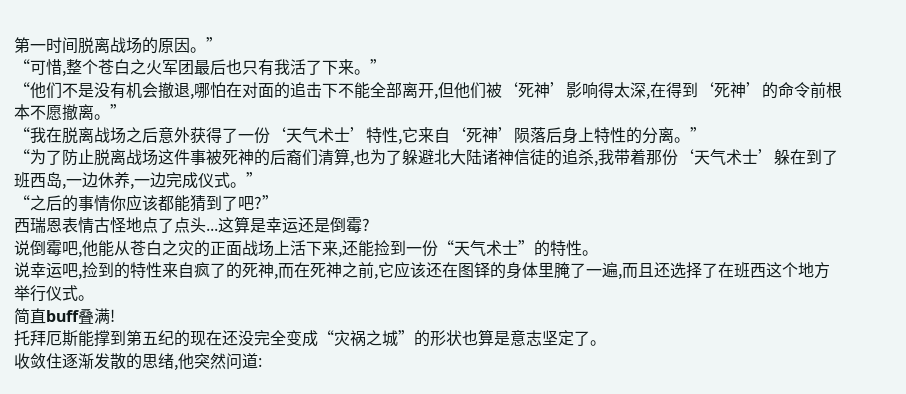第一时间脱离战场的原因。”
“可惜,整个苍白之火军团最后也只有我活了下来。”
“他们不是没有机会撤退,哪怕在对面的追击下不能全部离开,但他们被‘死神’影响得太深,在得到‘死神’的命令前根本不愿撤离。”
“我在脱离战场之后意外获得了一份‘天气术士’特性,它来自‘死神’陨落后身上特性的分离。”
“为了防止脱离战场这件事被死神的后裔们清算,也为了躲避北大陆诸神信徒的追杀,我带着那份‘天气术士’躲在到了班西岛,一边休养,一边完成仪式。”
“之后的事情你应该都能猜到了吧?”
西瑞恩表情古怪地点了点头...这算是幸运还是倒霉?
说倒霉吧,他能从苍白之灾的正面战场上活下来,还能捡到一份“天气术士”的特性。
说幸运吧,捡到的特性来自疯了的死神,而在死神之前,它应该还在图铎的身体里腌了一遍,而且还选择了在班西这个地方举行仪式。
简直buff叠满!
托拜厄斯能撑到第五纪的现在还没完全变成“灾祸之城”的形状也算是意志坚定了。
收敛住逐渐发散的思绪,他突然问道: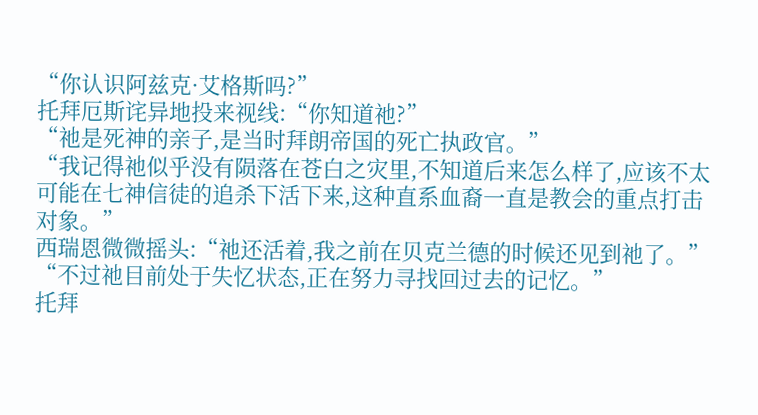“你认识阿兹克·艾格斯吗?”
托拜厄斯诧异地投来视线:“你知道祂?”
“祂是死神的亲子,是当时拜朗帝国的死亡执政官。”
“我记得祂似乎没有陨落在苍白之灾里,不知道后来怎么样了,应该不太可能在七神信徒的追杀下活下来,这种直系血裔一直是教会的重点打击对象。”
西瑞恩微微摇头:“祂还活着,我之前在贝克兰德的时候还见到祂了。”
“不过祂目前处于失忆状态,正在努力寻找回过去的记忆。”
托拜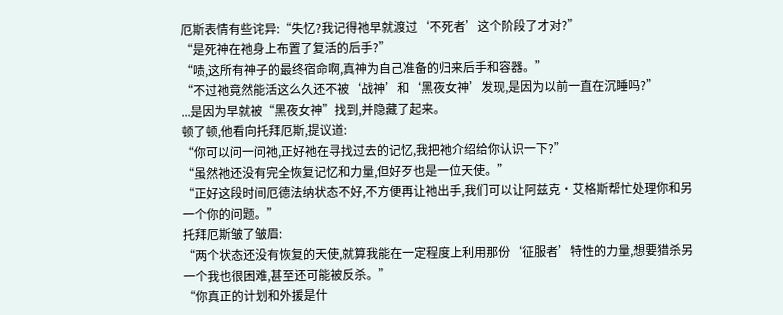厄斯表情有些诧异:“失忆?我记得祂早就渡过‘不死者’这个阶段了才对?”
“是死神在祂身上布置了复活的后手?”
“啧,这所有神子的最终宿命啊,真神为自己准备的归来后手和容器。”
“不过祂竟然能活这么久还不被‘战神’和‘黑夜女神’发现,是因为以前一直在沉睡吗?”
...是因为早就被“黑夜女神”找到,并隐藏了起来。
顿了顿,他看向托拜厄斯,提议道:
“你可以问一问祂,正好祂在寻找过去的记忆,我把祂介绍给你认识一下?”
“虽然祂还没有完全恢复记忆和力量,但好歹也是一位天使。”
“正好这段时间厄德法纳状态不好,不方便再让祂出手,我们可以让阿兹克·艾格斯帮忙处理你和另一个你的问题。”
托拜厄斯皱了皱眉:
“两个状态还没有恢复的天使,就算我能在一定程度上利用那份‘征服者’特性的力量,想要猎杀另一个我也很困难,甚至还可能被反杀。”
“你真正的计划和外援是什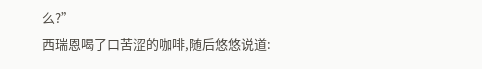么?”
西瑞恩喝了口苦涩的咖啡,随后悠悠说道: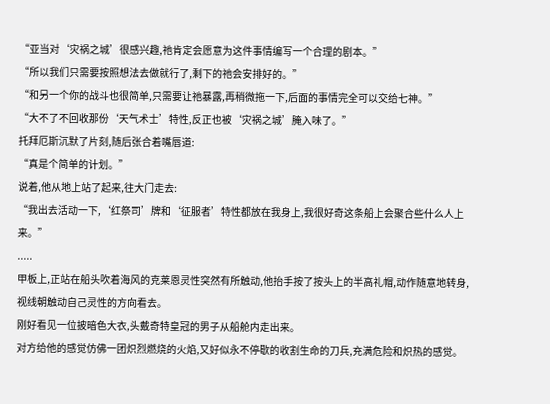“亚当对‘灾祸之城’很感兴趣,祂肯定会愿意为这件事情编写一个合理的剧本。”
“所以我们只需要按照想法去做就行了,剩下的祂会安排好的。”
“和另一个你的战斗也很简单,只需要让祂暴露,再稍微拖一下,后面的事情完全可以交给七神。”
“大不了不回收那份‘天气术士’特性,反正也被‘灾祸之城’腌入味了。”
托拜厄斯沉默了片刻,随后张合着嘴唇道:
“真是个简单的计划。”
说着,他从地上站了起来,往大门走去:
“我出去活动一下,‘红祭司’牌和‘征服者’特性都放在我身上,我很好奇这条船上会聚合些什么人上来。”
.....
甲板上,正站在船头吹着海风的克莱恩灵性突然有所触动,他抬手按了按头上的半高礼帽,动作随意地转身,视线朝触动自己灵性的方向看去。
刚好看见一位披暗色大衣,头戴奇特皇冠的男子从船舱内走出来。
对方给他的感觉仿佛一团炽烈燃烧的火焰,又好似永不停歇的收割生命的刀兵,充满危险和炽热的感觉。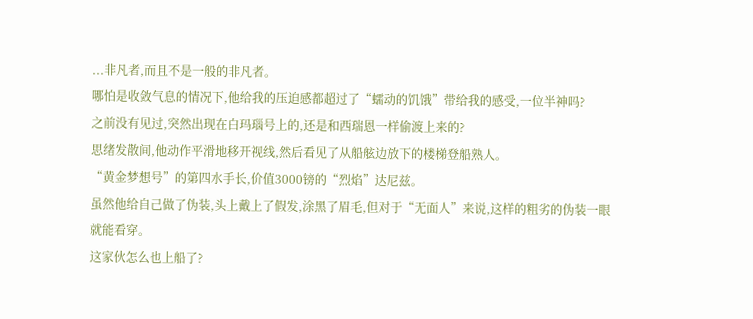...非凡者,而且不是一般的非凡者。
哪怕是收敛气息的情况下,他给我的压迫感都超过了“蠕动的饥饿”带给我的感受,一位半神吗?
之前没有见过,突然出现在白玛瑙号上的,还是和西瑞恩一样偷渡上来的?
思绪发散间,他动作平滑地移开视线,然后看见了从船舷边放下的楼梯登船熟人。
“黄金梦想号”的第四水手长,价值3000镑的“烈焰”达尼兹。
虽然他给自己做了伪装,头上戴上了假发,涂黑了眉毛,但对于“无面人”来说,这样的粗劣的伪装一眼就能看穿。
这家伙怎么也上船了?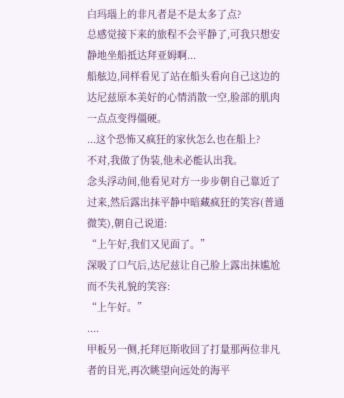白玛瑙上的非凡者是不是太多了点?
总感觉接下来的旅程不会平静了,可我只想安静地坐船抵达拜亚姆啊...
船舷边,同样看见了站在船头看向自己这边的达尼兹原本美好的心情消散一空,脸部的肌肉一点点变得僵硬。
...这个恐怖又疯狂的家伙怎么也在船上?
不对,我做了伪装,他未必能认出我。
念头浮动间,他看见对方一步步朝自己靠近了过来,然后露出抹平静中暗藏疯狂的笑容(普通微笑),朝自己说道:
“上午好,我们又见面了。”
深吸了口气后,达尼兹让自己脸上露出抹尴尬而不失礼貌的笑容:
“上午好。”
....
甲板另一侧,托拜厄斯收回了打量那两位非凡者的目光,再次眺望向远处的海平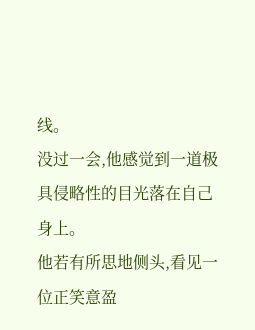线。
没过一会,他感觉到一道极具侵略性的目光落在自己身上。
他若有所思地侧头,看见一位正笑意盈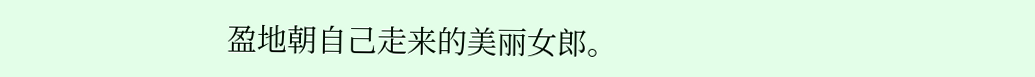盈地朝自己走来的美丽女郎。